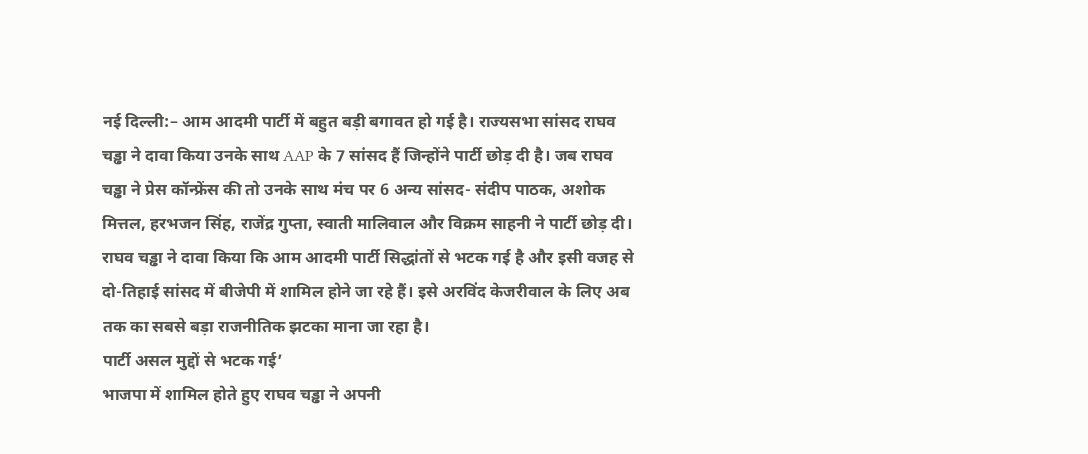नई दिल्ली:– आम आदमी पार्टी में बहुत बड़ी बगावत हो गई है। राज्यसभा सांसद राघव चड्ढा ने दावा किया उनके साथ AAP के 7 सांसद हैं जिन्होंने पार्टी छोड़ दी है। जब राघव चड्ढा ने प्रेस कॉन्फ्रेंस की तो उनके साथ मंच पर 6 अन्य सांसद- संदीप पाठक, अशोक मित्तल, हरभजन सिंह, राजेंद्र गुप्ता, स्वाती मालिवाल और विक्रम साहनी ने पार्टी छोड़ दी। राघव चड्ढा ने दावा किया कि आम आदमी पार्टी सिद्धांतों से भटक गई है और इसी वजह से दो-तिहाई सांसद में बीजेपी में शामिल होने जा रहे हैं। इसे अरविंद केजरीवाल के लिए अब तक का सबसे बड़ा राजनीतिक झटका माना जा रहा है।
पार्टी असल मुद्दों से भटक गई’
भाजपा में शामिल होते हुए राघव चड्ढा ने अपनी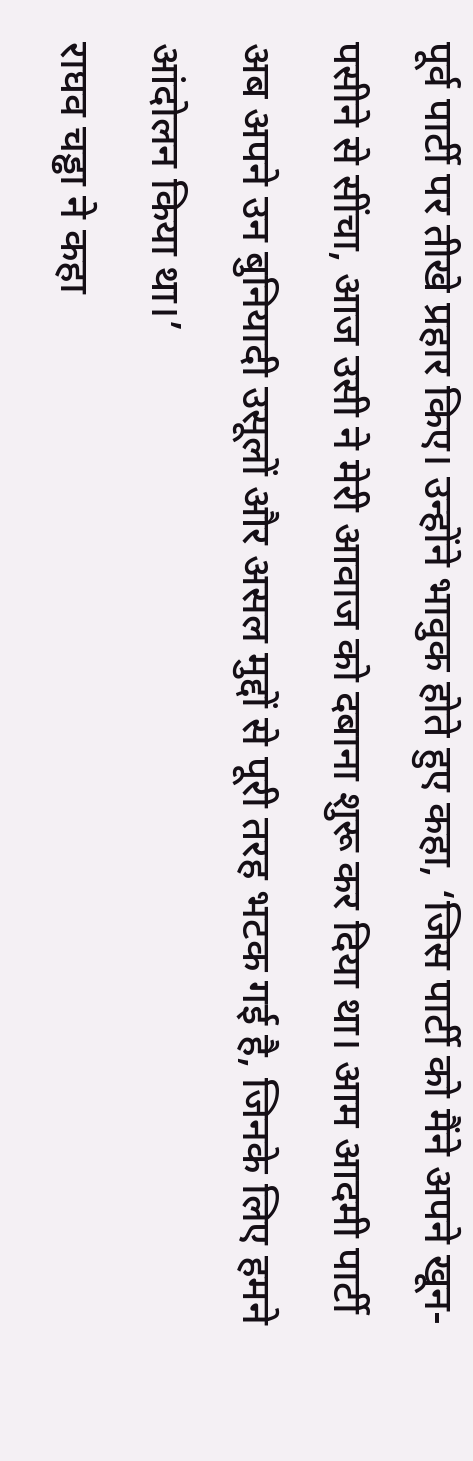पूर्व पार्टी पर तीखे प्रहार किए। उन्होंने भावुक होते हुए कहा, ‘जिस पार्टी को मैंने अपने खून-पसीने से सींचा, आज उसी ने मेरी आवाज को दबाना शुरू कर दिया था। आम आदमी पार्टी अब अपने उन बुनियादी उसूलों और असल मुद्दों से पूरी तरह भटक गई है, जिनके लिए हमने आंदोलन किया था।’
राघव चड्ढा ने कहा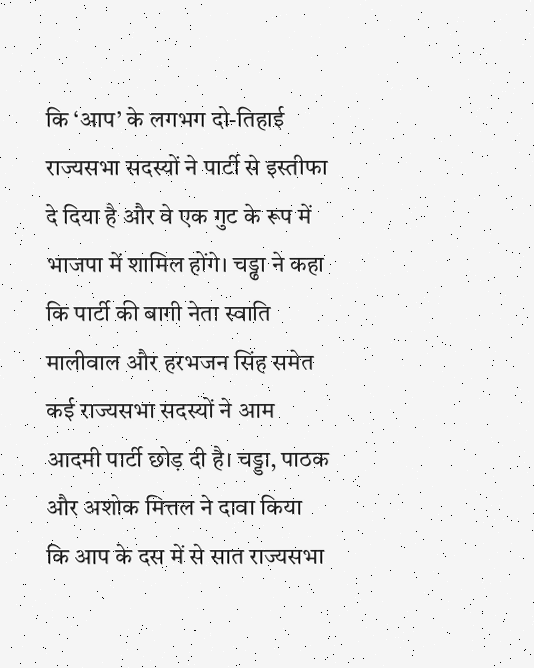कि ‘आप’ के लगभग दो-तिहाई राज्यसभा सदस्यों ने पार्टी से इस्तीफा दे दिया है और वे एक गुट के रूप में भाजपा में शामिल होंगे। चड्ढा ने कहा कि पार्टी की बागी नेता स्वाति मालीवाल और हरभजन सिंह समेत कई राज्यसभा सदस्यों ने आम आदमी पार्टी छोड़ दी है। चड्डा, पाठक और अशोक मित्तल ने दावा किया कि आप के दस में से सात राज्यसभा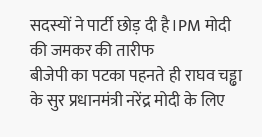सदस्यों ने पार्टी छोड़ दी है।PM मोदी की जमकर की तारीफ
बीजेपी का पटका पहनते ही राघव चड्ढा के सुर प्रधानमंत्री नरेंद्र मोदी के लिए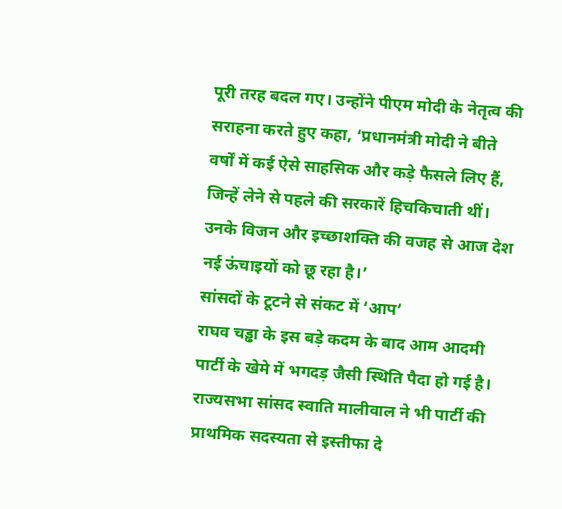पूरी तरह बदल गए। उन्होंने पीएम मोदी के नेतृत्व की सराहना करते हुए कहा, ‘प्रधानमंत्री मोदी ने बीते वर्षों में कई ऐसे साहसिक और कड़े फैसले लिए हैं, जिन्हें लेने से पहले की सरकारें हिचकिचाती थीं। उनके विजन और इच्छाशक्ति की वजह से आज देश नई ऊंचाइयों को छू रहा है।’
सांसदों के टूटने से संकट में ‘आप’
राघव चड्ढा के इस बड़े कदम के बाद आम आदमी पार्टी के खेमे में भगदड़ जैसी स्थिति पैदा हो गई है। राज्यसभा सांसद स्वाति मालीवाल ने भी पार्टी की प्राथमिक सदस्यता से इस्तीफा दे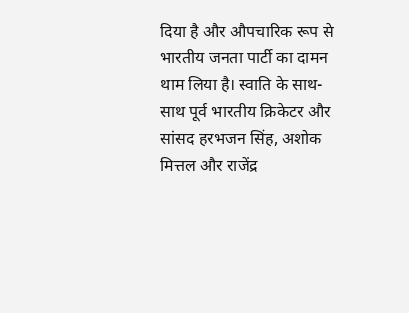दिया है और औपचारिक रूप से भारतीय जनता पार्टी का दामन थाम लिया है। स्वाति के साथ-साथ पूर्व भारतीय क्रिकेटर और सांसद हरभजन सिंह, अशोक मित्तल और राजेंद्र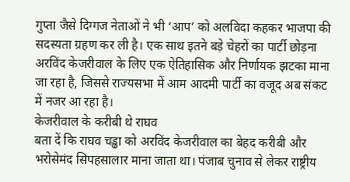गुप्ता जैसे दिग्गज नेताओं ने भी ‘आप’ को अलविदा कहकर भाजपा की सदस्यता ग्रहण कर ली है। एक साथ इतने बड़े चेहरों का पार्टी छोड़ना अरविंद केजरीवाल के लिए एक ऐतिहासिक और निर्णायक झटका माना जा रहा है, जिससे राज्यसभा में आम आदमी पार्टी का वजूद अब संकट में नजर आ रहा है।
केजरीवाल के करीबी थे राघव
बता दें कि राघव चड्ढा को अरविंद केजरीवाल का बेहद करीबी और भरोसेमंद सिपहसालार माना जाता था। पंजाब चुनाव से लेकर राष्ट्रीय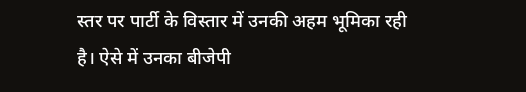स्तर पर पार्टी के विस्तार में उनकी अहम भूमिका रही है। ऐसे में उनका बीजेपी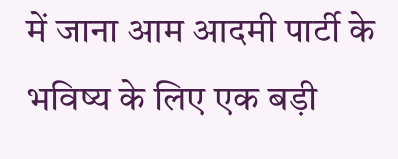में जाना आम आदमी पार्टी के भविष्य के लिए एक बड़ी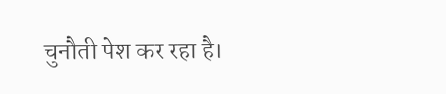चुनौती पेश कर रहा है।